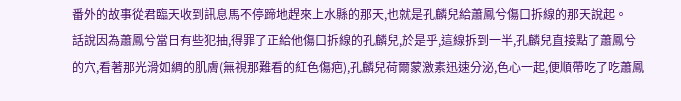番外的故事從君臨天收到訊息馬不停蹄地趕來上水縣的那天,也就是孔麟兒給蕭鳳兮傷口拆線的那天說起。
話說因為蕭鳳兮當日有些犯抽,得罪了正給他傷口拆線的孔麟兒,於是乎,這線拆到一半,孔麟兒直接點了蕭鳳兮的穴,看著那光滑如綢的肌膚(無視那難看的紅色傷疤),孔麟兒荷爾蒙激素迅速分泌,色心一起,便順帶吃了吃蕭鳳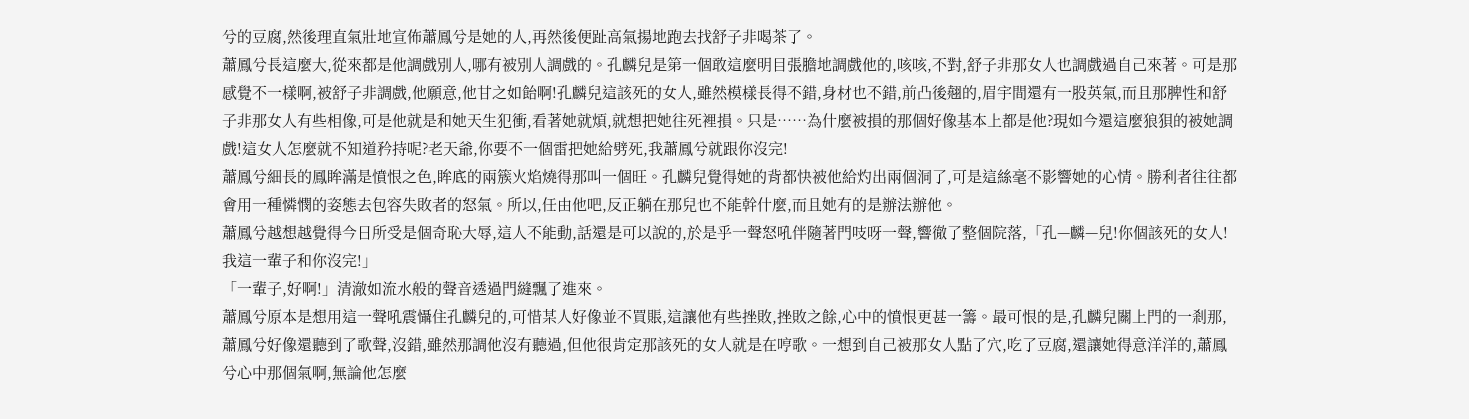兮的豆腐,然後理直氣壯地宣佈蕭鳳兮是她的人,再然後便趾高氣揚地跑去找舒子非喝茶了。
蕭鳳兮長這麼大,從來都是他調戲別人,哪有被別人調戲的。孔麟兒是第一個敢這麼明目張膽地調戲他的,咳咳,不對,舒子非那女人也調戲過自己來著。可是那感覺不一樣啊,被舒子非調戲,他願意,他甘之如飴啊!孔麟兒這該死的女人,雖然模樣長得不錯,身材也不錯,前凸後翹的,眉宇間還有一股英氣,而且那脾性和舒子非那女人有些相像,可是他就是和她天生犯衝,看著她就煩,就想把她往死裡損。只是……為什麼被損的那個好像基本上都是他?現如今還這麼狼狽的被她調戲!這女人怎麼就不知道矜持呢?老天爺,你要不一個雷把她給劈死,我蕭鳳兮就跟你沒完!
蕭鳳兮細長的鳳眸滿是憤恨之色,眸底的兩簇火焰燒得那叫一個旺。孔麟兒覺得她的背都快被他給灼出兩個洞了,可是這絲毫不影響她的心情。勝利者往往都會用一種憐憫的姿態去包容失敗者的怒氣。所以,任由他吧,反正躺在那兒也不能幹什麼,而且她有的是辦法辦他。
蕭鳳兮越想越覺得今日所受是個奇恥大辱,這人不能動,話還是可以說的,於是乎一聲怒吼伴隨著門吱呀一聲,響徹了整個院落,「孔—麟—兒!你個該死的女人!我這一輩子和你沒完!」
「一輩子,好啊!」清澈如流水般的聲音透過門縫飄了進來。
蕭鳳兮原本是想用這一聲吼震懾住孔麟兒的,可惜某人好像並不買賬,這讓他有些挫敗,挫敗之餘,心中的憤恨更甚一籌。最可恨的是,孔麟兒關上門的一剎那,蕭鳳兮好像還聽到了歌聲,沒錯,雖然那調他沒有聽過,但他很肯定那該死的女人就是在哼歌。一想到自己被那女人點了穴,吃了豆腐,還讓她得意洋洋的,蕭鳳兮心中那個氣啊,無論他怎麼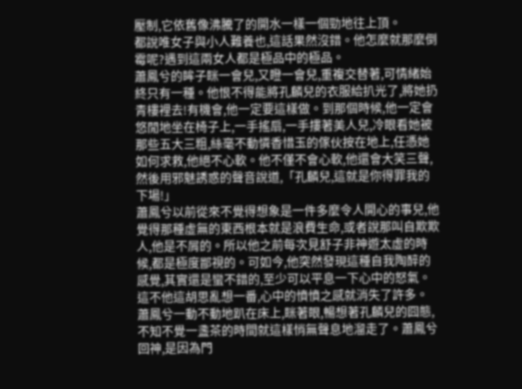壓制,它依舊像沸騰了的開水一樣一個勁地往上頂。
都說唯女子與小人難養也,這話果然沒錯。他怎麼就那麼倒霉呢?遇到這兩女人都是極品中的極品。
蕭鳳兮的眸子眯一會兒,又瞪一會兒,重複交替著,可情緒始終只有一種。他恨不得能將孔麟兒的衣服給扒光了,將她扔青樓裡去!有機會,他一定要這樣做。到那個時候,他一定會悠閒地坐在椅子上,一手搖扇,一手摟著美人兒,冷眼看她被那些五大三粗,絲毫不動憐香惜玉的傢伙按在地上,任憑她如何求救,他絕不心軟。他不僅不會心軟,他還會大笑三聲,然後用邪魅誘惑的聲音說道,「孔麟兒,這就是你得罪我的下場!」
蕭鳳兮以前從來不覺得想象是一件多麼令人開心的事兒,他覺得那種虛無的東西根本就是浪費生命,或者說那叫自欺欺人,他是不屑的。所以他之前每次見舒子非神遊太虛的時候,都是極度鄙視的。可如今,他突然發現這種自我陶醉的感覺,其實還是蠻不錯的,至少可以平息一下心中的怒氣。這不他這胡思亂想一番,心中的憤憤之感就消失了許多。
蕭鳳兮一動不動地趴在床上,眯著眼,暢想著孔麟兒的囧態,不知不覺一盞茶的時間就這樣悄無聲息地溜走了。蕭鳳兮回神,是因為門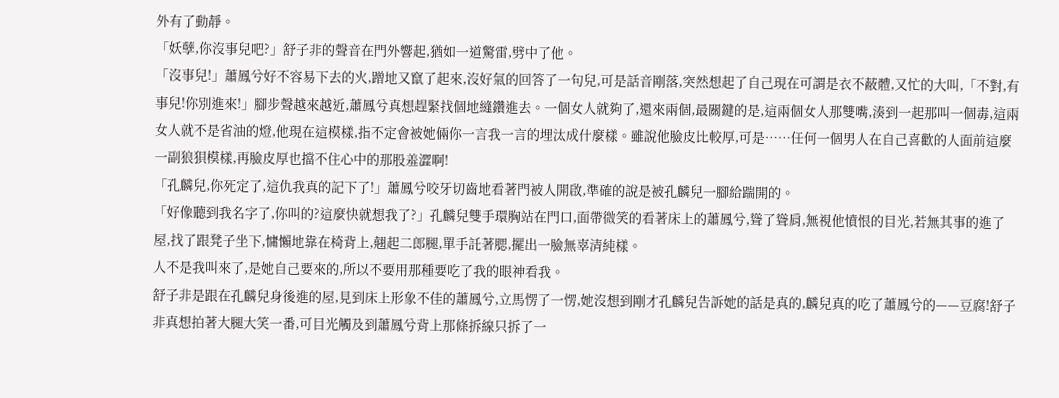外有了動靜。
「妖孽,你沒事兒吧?」舒子非的聲音在門外響起,猶如一道驚雷,劈中了他。
「沒事兒!」蕭鳳兮好不容易下去的火,蹭地又竄了起來,沒好氣的回答了一句兒,可是話音剛落,突然想起了自己現在可謂是衣不蔽體,又忙的大叫,「不對,有事兒!你別進來!」腳步聲越來越近,蕭鳳兮真想趕緊找個地縫鑽進去。一個女人就夠了,還來兩個,最關鍵的是,這兩個女人那雙嘴,湊到一起那叫一個毒,這兩女人就不是省油的燈,他現在這模樣,指不定會被她倆你一言我一言的埋汰成什麼樣。雖說他臉皮比較厚,可是……任何一個男人在自己喜歡的人面前這麼一副狼狽模樣,再臉皮厚也擋不住心中的那股羞澀啊!
「孔麟兒,你死定了,這仇我真的記下了!」蕭鳳兮咬牙切齒地看著門被人開啟,準確的說是被孔麟兒一腳給踹開的。
「好像聽到我名字了,你叫的?這麼快就想我了?」孔麟兒雙手環胸站在門口,面帶微笑的看著床上的蕭鳳兮,聳了聳肩,無視他憤恨的目光,若無其事的進了屋,找了跟凳子坐下,慵懶地靠在椅背上,翹起二郎腿,單手託著腮,擺出一臉無辜清純樣。
人不是我叫來了,是她自己要來的,所以不要用那種要吃了我的眼神看我。
舒子非是跟在孔麟兒身後進的屋,見到床上形象不佳的蕭鳳兮,立馬愣了一愣,她沒想到剛才孔麟兒告訴她的話是真的,麟兒真的吃了蕭鳳兮的——豆腐!舒子非真想拍著大腿大笑一番,可目光觸及到蕭鳳兮背上那條拆線只拆了一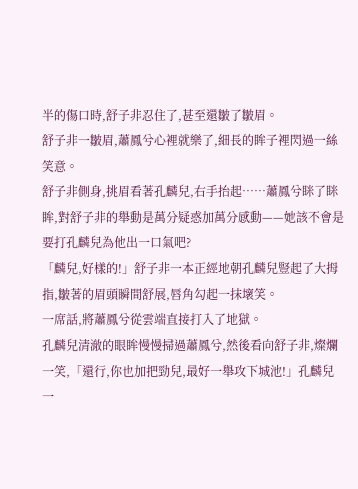半的傷口時,舒子非忍住了,甚至還皺了皺眉。
舒子非一皺眉,蕭鳳兮心裡就樂了,細長的眸子裡閃過一絲笑意。
舒子非側身,挑眉看著孔麟兒,右手抬起……蕭鳳兮眯了眯眸,對舒子非的舉動是萬分疑惑加萬分感動——她該不會是要打孔麟兒為他出一口氣吧?
「麟兒,好樣的!」舒子非一本正經地朝孔麟兒豎起了大拇指,皺著的眉頭瞬間舒展,唇角勾起一抹壞笑。
一席話,將蕭鳳兮從雲端直接打入了地獄。
孔麟兒清澈的眼眸慢慢掃過蕭鳳兮,然後看向舒子非,燦爛一笑,「還行,你也加把勁兒,最好一舉攻下城池!」孔麟兒一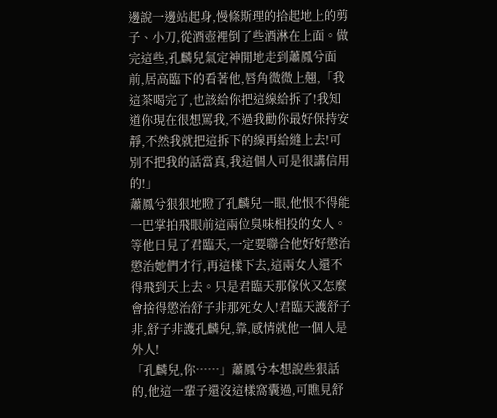邊說一邊站起身,慢條斯理的拾起地上的剪子、小刀,從酒壺裡倒了些酒淋在上面。做完這些,孔麟兒氣定神閒地走到蕭鳳兮面前,居高臨下的看著他,唇角微微上翹,「我這茶喝完了,也該給你把這線給拆了!我知道你現在很想罵我,不過我勸你最好保持安靜,不然我就把這拆下的線再給縫上去!可別不把我的話當真,我這個人可是很講信用的!」
蕭鳳兮狠狠地瞪了孔麟兒一眼,他恨不得能一巴掌拍飛眼前這兩位臭味相投的女人。等他日見了君臨天,一定要聯合他好好懲治懲治她們才行,再這樣下去,這兩女人還不得飛到天上去。只是君臨天那傢伙又怎麼會捨得懲治舒子非那死女人!君臨天護舒子非,舒子非護孔麟兒,靠,感情就他一個人是外人!
「孔麟兒,你……」蕭鳳兮本想說些狠話的,他這一輩子還沒這樣窩囊過,可瞧見舒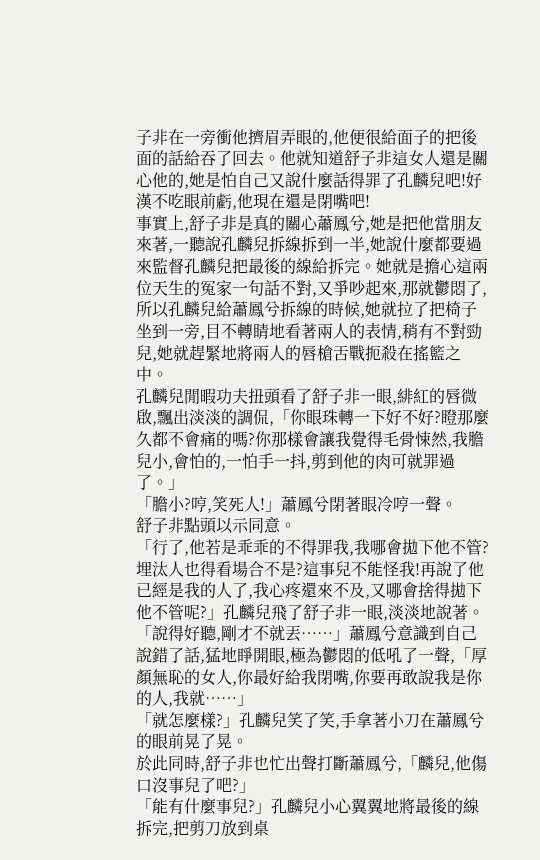子非在一旁衝他擠眉弄眼的,他便很給面子的把後面的話給吞了回去。他就知道舒子非這女人還是關心他的,她是怕自己又說什麼話得罪了孔麟兒吧!好漢不吃眼前虧,他現在還是閉嘴吧!
事實上,舒子非是真的關心蕭鳳兮,她是把他當朋友來著,一聽說孔麟兒拆線拆到一半,她說什麼都要過來監督孔麟兒把最後的線給拆完。她就是擔心這兩位天生的冤家一句話不對,又爭吵起來,那就鬱悶了,所以孔麟兒給蕭鳳兮拆線的時候,她就拉了把椅子坐到一旁,目不轉睛地看著兩人的表情,稍有不對勁兒,她就趕緊地將兩人的唇槍舌戰扼殺在搖籃之中。
孔麟兒閒暇功夫扭頭看了舒子非一眼,緋紅的唇微啟,飄出淡淡的調侃,「你眼珠轉一下好不好?瞪那麼久都不會痛的嗎?你那樣會讓我覺得毛骨悚然,我膽兒小,會怕的,一怕手一抖,剪到他的肉可就罪過了。」
「膽小?哼,笑死人!」蕭鳳兮閉著眼冷哼一聲。
舒子非點頭以示同意。
「行了,他若是乖乖的不得罪我,我哪會拋下他不管?埋汰人也得看場合不是?這事兒不能怪我!再說了他已經是我的人了,我心疼還來不及,又哪會捨得拋下他不管呢?」孔麟兒飛了舒子非一眼,淡淡地說著。
「說得好聽,剛才不就丟……」蕭鳳兮意識到自己說錯了話,猛地睜開眼,極為鬱悶的低吼了一聲,「厚顏無恥的女人,你最好給我閉嘴,你要再敢說我是你的人,我就……」
「就怎麼樣?」孔麟兒笑了笑,手拿著小刀在蕭鳳兮的眼前晃了晃。
於此同時,舒子非也忙出聲打斷蕭鳳兮,「麟兒,他傷口沒事兒了吧?」
「能有什麼事兒?」孔麟兒小心翼翼地將最後的線拆完,把剪刀放到桌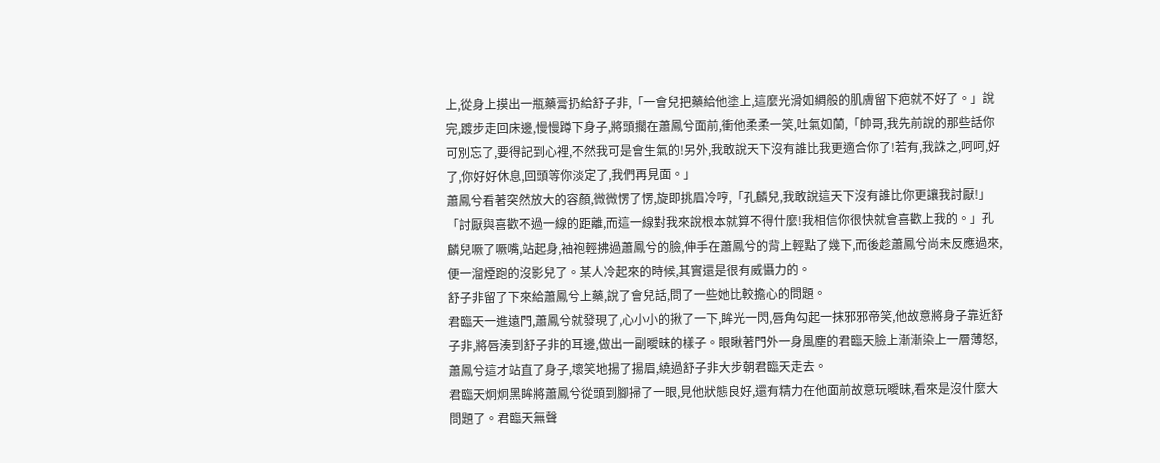上,從身上摸出一瓶藥膏扔給舒子非,「一會兒把藥給他塗上,這麼光滑如綢般的肌膚留下疤就不好了。」說完,踱步走回床邊,慢慢蹲下身子,將頭擱在蕭鳳兮面前,衝他柔柔一笑,吐氣如蘭,「帥哥,我先前說的那些話你可別忘了,要得記到心裡,不然我可是會生氣的!另外,我敢說天下沒有誰比我更適合你了!若有,我誅之,呵呵,好了,你好好休息,回頭等你淡定了,我們再見面。」
蕭鳳兮看著突然放大的容顏,微微愣了愣,旋即挑眉冷哼,「孔麟兒,我敢說這天下沒有誰比你更讓我討厭!」
「討厭與喜歡不過一線的距離,而這一線對我來說根本就算不得什麼!我相信你很快就會喜歡上我的。」孔麟兒噘了噘嘴,站起身,袖袍輕拂過蕭鳳兮的臉,伸手在蕭鳳兮的背上輕點了幾下,而後趁蕭鳳兮尚未反應過來,便一溜煙跑的沒影兒了。某人冷起來的時候,其實還是很有威懾力的。
舒子非留了下來給蕭鳳兮上藥,說了會兒話,問了一些她比較擔心的問題。
君臨天一進遠門,蕭鳳兮就發現了,心小小的揪了一下,眸光一閃,唇角勾起一抹邪邪帝笑,他故意將身子靠近舒子非,將唇湊到舒子非的耳邊,做出一副曖昧的樣子。眼瞅著門外一身風塵的君臨天臉上漸漸染上一層薄怒,蕭鳳兮這才站直了身子,壞笑地揚了揚眉,繞過舒子非大步朝君臨天走去。
君臨天炯炯黑眸將蕭鳳兮從頭到腳掃了一眼,見他狀態良好,還有精力在他面前故意玩曖昧,看來是沒什麼大問題了。君臨天無聲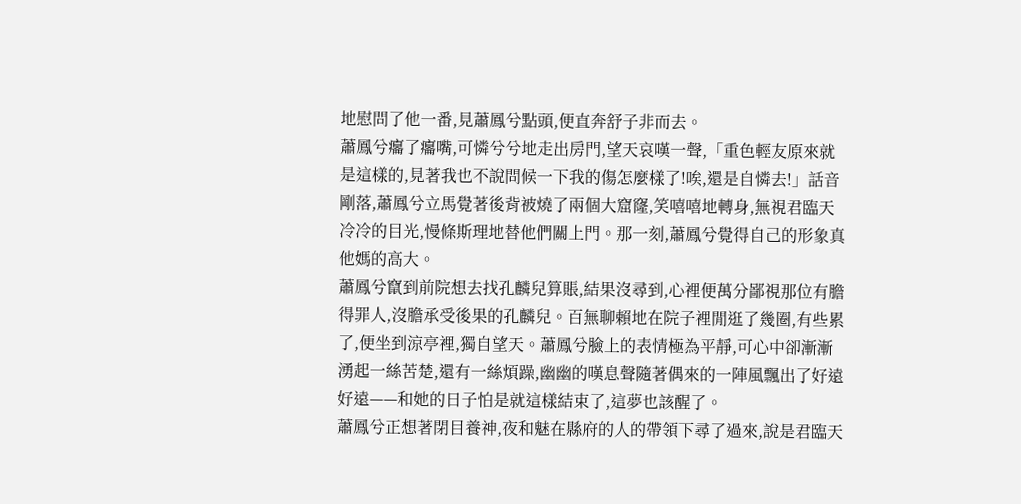地慰問了他一番,見蕭鳳兮點頭,便直奔舒子非而去。
蕭鳳兮癟了癟嘴,可憐兮兮地走出房門,望天哀嘆一聲,「重色輕友原來就是這樣的,見著我也不說問候一下我的傷怎麼樣了!唉,還是自憐去!」話音剛落,蕭鳳兮立馬覺著後背被燒了兩個大窟窿,笑嘻嘻地轉身,無視君臨天冷冷的目光,慢條斯理地替他們關上門。那一刻,蕭鳳兮覺得自己的形象真他媽的高大。
蕭鳳兮竄到前院想去找孔麟兒算賬,結果沒尋到,心裡便萬分鄙視那位有膽得罪人,沒膽承受後果的孔麟兒。百無聊賴地在院子裡閒逛了幾圈,有些累了,便坐到涼亭裡,獨自望天。蕭鳳兮臉上的表情極為平靜,可心中卻漸漸湧起一絲苦楚,還有一絲煩躁,幽幽的嘆息聲隨著偶來的一陣風飄出了好遠好遠——和她的日子怕是就這樣結束了,這夢也該醒了。
蕭鳳兮正想著閉目養神,夜和魅在縣府的人的帶領下尋了過來,說是君臨天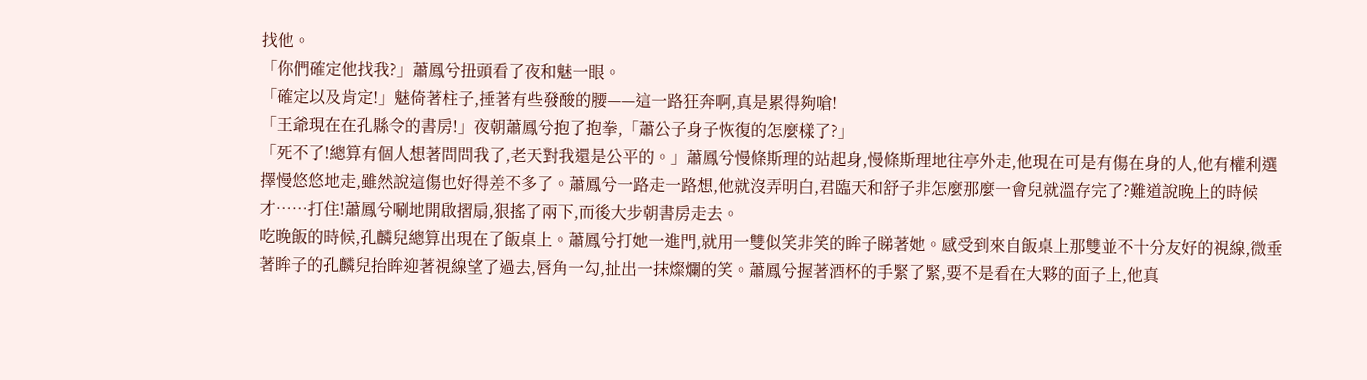找他。
「你們確定他找我?」蕭鳳兮扭頭看了夜和魅一眼。
「確定以及肯定!」魅倚著柱子,捶著有些發酸的腰——這一路狂奔啊,真是累得夠嗆!
「王爺現在在孔縣令的書房!」夜朝蕭鳳兮抱了抱拳,「蕭公子身子恢復的怎麼樣了?」
「死不了!總算有個人想著問問我了,老天對我還是公平的。」蕭鳳兮慢條斯理的站起身,慢條斯理地往亭外走,他現在可是有傷在身的人,他有權利選擇慢悠悠地走,雖然說這傷也好得差不多了。蕭鳳兮一路走一路想,他就沒弄明白,君臨天和舒子非怎麼那麼一會兒就溫存完了?難道說晚上的時候才……打住!蕭鳳兮唰地開啟摺扇,狠搖了兩下,而後大步朝書房走去。
吃晚飯的時候,孔麟兒總算出現在了飯桌上。蕭鳳兮打她一進門,就用一雙似笑非笑的眸子睇著她。感受到來自飯桌上那雙並不十分友好的視線,微垂著眸子的孔麟兒抬眸迎著視線望了過去,唇角一勾,扯出一抹燦爛的笑。蕭鳳兮握著酒杯的手緊了緊,要不是看在大夥的面子上,他真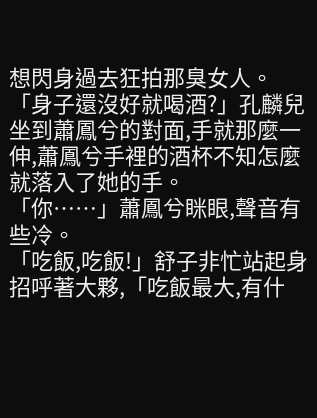想閃身過去狂拍那臭女人。
「身子還沒好就喝酒?」孔麟兒坐到蕭鳳兮的對面,手就那麼一伸,蕭鳳兮手裡的酒杯不知怎麼就落入了她的手。
「你……」蕭鳳兮眯眼,聲音有些冷。
「吃飯,吃飯!」舒子非忙站起身招呼著大夥,「吃飯最大,有什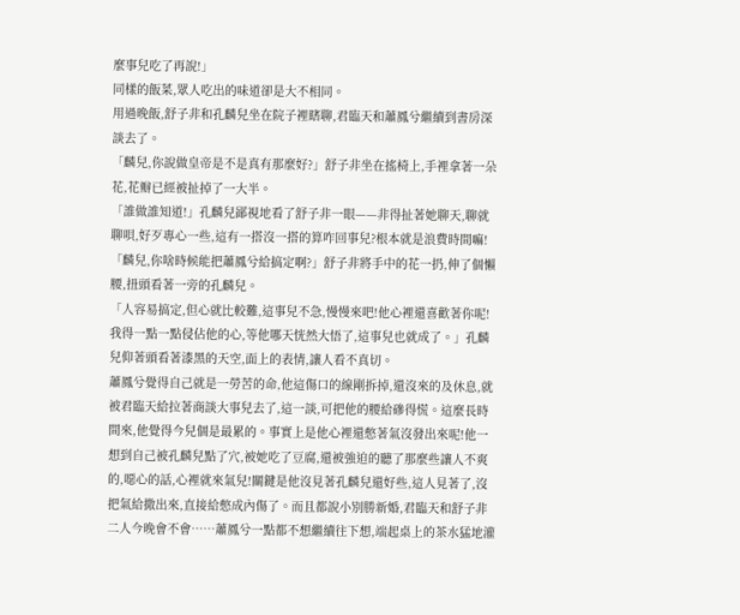麼事兒吃了再說!」
同樣的飯菜,眾人吃出的味道卻是大不相同。
用過晚飯,舒子非和孔麟兒坐在院子裡瞎聊,君臨天和蕭鳳兮繼續到書房深談去了。
「麟兒,你說做皇帝是不是真有那麼好?」舒子非坐在搖椅上,手裡拿著一朵花,花瓣已經被扯掉了一大半。
「誰做誰知道!」孔麟兒鄙視地看了舒子非一眼——非得扯著她聊天,聊就聊唄,好歹專心一些,這有一搭沒一搭的算咋回事兒?根本就是浪費時間嘛!
「麟兒,你啥時候能把蕭鳳兮給搞定啊?」舒子非將手中的花一扔,伸了個懶腰,扭頭看著一旁的孔麟兒。
「人容易搞定,但心就比較難,這事兒不急,慢慢來吧!他心裡還喜歡著你呢!我得一點一點侵佔他的心,等他哪天恍然大悟了,這事兒也就成了。」孔麟兒仰著頭看著漆黑的天空,面上的表情,讓人看不真切。
蕭鳳兮覺得自己就是一勞苦的命,他這傷口的線剛拆掉,還沒來的及休息,就被君臨天給拉著商談大事兒去了,這一談,可把他的腰給磣得慌。這麼長時間來,他覺得今兒個是最累的。事實上是他心裡還憋著氣沒發出來呢!他一想到自己被孔麟兒點了穴,被她吃了豆腐,還被強迫的聽了那麼些讓人不爽的,噁心的話,心裡就來氣兒!關鍵是他沒見著孔麟兒還好些,這人見著了,沒把氣給撒出來,直接給憋成內傷了。而且都說小別勝新婚,君臨天和舒子非二人今晚會不會……蕭鳳兮一點都不想繼續往下想,端起桌上的茶水猛地灌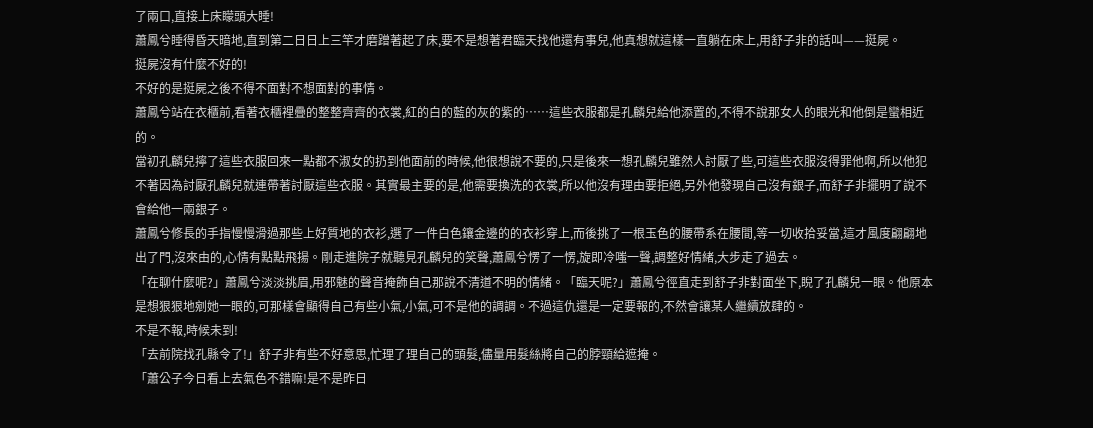了兩口,直接上床矇頭大睡!
蕭鳳兮睡得昏天暗地,直到第二日日上三竿才磨蹭著起了床,要不是想著君臨天找他還有事兒,他真想就這樣一直躺在床上,用舒子非的話叫——挺屍。
挺屍沒有什麼不好的!
不好的是挺屍之後不得不面對不想面對的事情。
蕭鳳兮站在衣櫃前,看著衣櫃裡疊的整整齊齊的衣裳,紅的白的藍的灰的紫的……這些衣服都是孔麟兒給他添置的,不得不說那女人的眼光和他倒是蠻相近的。
當初孔麟兒擰了這些衣服回來一點都不淑女的扔到他面前的時候,他很想說不要的,只是後來一想孔麟兒雖然人討厭了些,可這些衣服沒得罪他啊,所以他犯不著因為討厭孔麟兒就連帶著討厭這些衣服。其實最主要的是,他需要換洗的衣裳,所以他沒有理由要拒絕,另外他發現自己沒有銀子,而舒子非擺明了說不會給他一兩銀子。
蕭鳳兮修長的手指慢慢滑過那些上好質地的衣衫,選了一件白色鑲金邊的的衣衫穿上,而後挑了一根玉色的腰帶系在腰間,等一切收拾妥當,這才風度翩翩地出了門,沒來由的,心情有點點飛揚。剛走進院子就聽見孔麟兒的笑聲,蕭鳳兮愣了一愣,旋即冷嗤一聲,調整好情緒,大步走了過去。
「在聊什麼呢?」蕭鳳兮淡淡挑眉,用邪魅的聲音掩飾自己那說不清道不明的情緒。「臨天呢?」蕭鳳兮徑直走到舒子非對面坐下,睨了孔麟兒一眼。他原本是想狠狠地剜她一眼的,可那樣會顯得自己有些小氣,小氣,可不是他的調調。不過這仇還是一定要報的,不然會讓某人繼續放肆的。
不是不報,時候未到!
「去前院找孔縣令了!」舒子非有些不好意思,忙理了理自己的頭髮,儘量用髮絲將自己的脖頸給遮掩。
「蕭公子今日看上去氣色不錯嘛!是不是昨日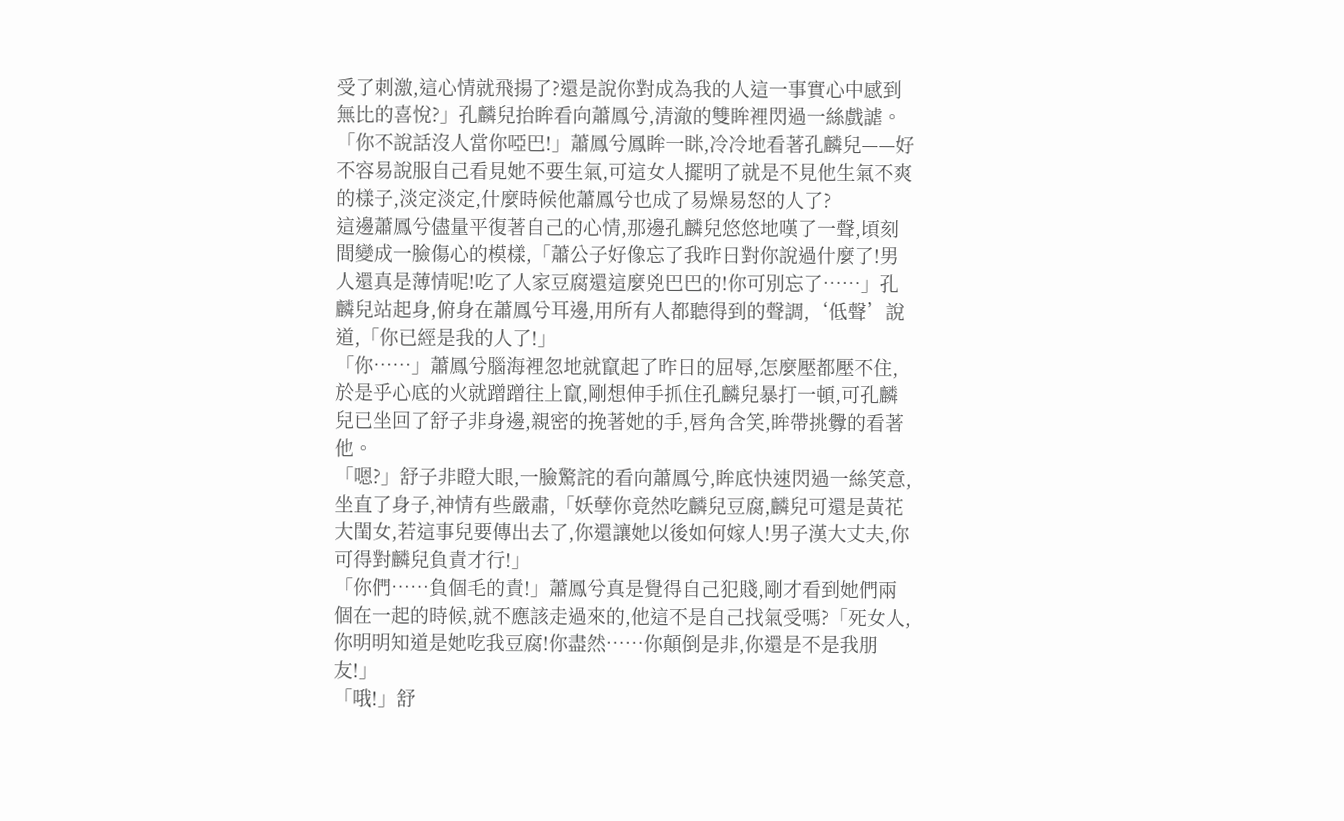受了刺激,這心情就飛揚了?還是說你對成為我的人這一事實心中感到無比的喜悅?」孔麟兒抬眸看向蕭鳳兮,清澈的雙眸裡閃過一絲戲謔。
「你不說話沒人當你啞巴!」蕭鳳兮鳳眸一眯,冷冷地看著孔麟兒——好不容易說服自己看見她不要生氣,可這女人擺明了就是不見他生氣不爽的樣子,淡定淡定,什麼時候他蕭鳳兮也成了易燥易怒的人了?
這邊蕭鳳兮儘量平復著自己的心情,那邊孔麟兒悠悠地嘆了一聲,頃刻間變成一臉傷心的模樣,「蕭公子好像忘了我昨日對你說過什麼了!男人還真是薄情呢!吃了人家豆腐還這麼兇巴巴的!你可別忘了……」孔麟兒站起身,俯身在蕭鳳兮耳邊,用所有人都聽得到的聲調,‘低聲’說道,「你已經是我的人了!」
「你……」蕭鳳兮腦海裡忽地就竄起了昨日的屈辱,怎麼壓都壓不住,於是乎心底的火就蹭蹭往上竄,剛想伸手抓住孔麟兒暴打一頓,可孔麟兒已坐回了舒子非身邊,親密的挽著她的手,唇角含笑,眸帶挑釁的看著他。
「嗯?」舒子非瞪大眼,一臉驚詫的看向蕭鳳兮,眸底快速閃過一絲笑意,坐直了身子,神情有些嚴肅,「妖孽你竟然吃麟兒豆腐,麟兒可還是黃花大閨女,若這事兒要傳出去了,你還讓她以後如何嫁人!男子漢大丈夫,你可得對麟兒負責才行!」
「你們……負個毛的責!」蕭鳳兮真是覺得自己犯賤,剛才看到她們兩個在一起的時候,就不應該走過來的,他這不是自己找氣受嗎?「死女人,你明明知道是她吃我豆腐!你盡然……你顛倒是非,你還是不是我朋友!」
「哦!」舒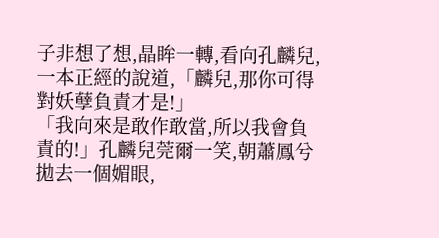子非想了想,晶眸一轉,看向孔麟兒,一本正經的說道,「麟兒,那你可得對妖孽負責才是!」
「我向來是敢作敢當,所以我會負責的!」孔麟兒莞爾一笑,朝蕭鳳兮拋去一個媚眼,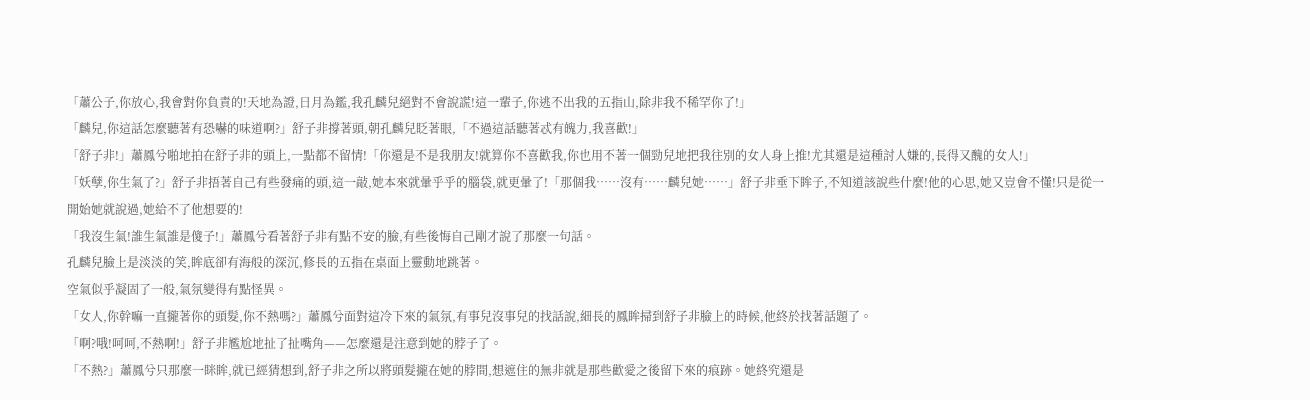「蕭公子,你放心,我會對你負責的!天地為證,日月為鑑,我孔麟兒絕對不會說謊!這一輩子,你逃不出我的五指山,除非我不稀罕你了!」
「麟兒,你這話怎麼聽著有恐嚇的味道啊?」舒子非撐著頭,朝孔麟兒眨著眼,「不過這話聽著忒有魄力,我喜歡!」
「舒子非!」蕭鳳兮啪地拍在舒子非的頭上,一點都不留情!「你還是不是我朋友!就算你不喜歡我,你也用不著一個勁兒地把我往別的女人身上推!尤其還是這種討人嫌的,長得又醜的女人!」
「妖孽,你生氣了?」舒子非捂著自己有些發痛的頭,這一敲,她本來就暈乎乎的腦袋,就更暈了!「那個我……沒有……麟兒她……」舒子非垂下眸子,不知道該說些什麼!他的心思,她又豈會不懂!只是從一開始她就說過,她給不了他想要的!
「我沒生氣!誰生氣誰是傻子!」蕭鳳兮看著舒子非有點不安的臉,有些後悔自己剛才說了那麼一句話。
孔麟兒臉上是淡淡的笑,眸底卻有海般的深沉,修長的五指在桌面上靈動地跳著。
空氣似乎凝固了一般,氣氛變得有點怪異。
「女人,你幹嘛一直攏著你的頭髮,你不熱嗎?」蕭鳳兮面對這冷下來的氣氛,有事兒沒事兒的找話說,細長的鳳眸掃到舒子非臉上的時候,他終於找著話題了。
「啊?哦!呵呵,不熱啊!」舒子非尷尬地扯了扯嘴角——怎麼還是注意到她的脖子了。
「不熱?」蕭鳳兮只那麼一眯眸,就已經猜想到,舒子非之所以將頭髮攏在她的脖間,想遮住的無非就是那些歡愛之後留下來的痕跡。她終究還是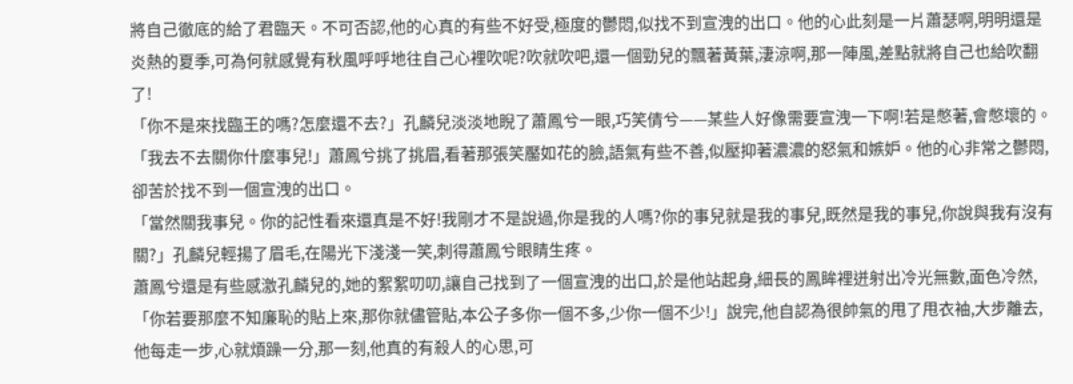將自己徹底的給了君臨天。不可否認,他的心真的有些不好受,極度的鬱悶,似找不到宣洩的出口。他的心此刻是一片蕭瑟啊,明明還是炎熱的夏季,可為何就感覺有秋風呼呼地往自己心裡吹呢?吹就吹吧,還一個勁兒的飄著黃葉,淒涼啊,那一陣風,差點就將自己也給吹翻了!
「你不是來找臨王的嗎?怎麼還不去?」孔麟兒淡淡地睨了蕭鳳兮一眼,巧笑倩兮——某些人好像需要宣洩一下啊!若是憋著,會憋壞的。
「我去不去關你什麼事兒!」蕭鳳兮挑了挑眉,看著那張笑靨如花的臉,語氣有些不善,似壓抑著濃濃的怒氣和嫉妒。他的心非常之鬱悶,卻苦於找不到一個宣洩的出口。
「當然關我事兒。你的記性看來還真是不好!我剛才不是說過,你是我的人嗎?你的事兒就是我的事兒,既然是我的事兒,你說與我有沒有關?」孔麟兒輕揚了眉毛,在陽光下淺淺一笑,刺得蕭鳳兮眼睛生疼。
蕭鳳兮還是有些感激孔麟兒的,她的絮絮叨叨,讓自己找到了一個宣洩的出口,於是他站起身,細長的鳳眸裡迸射出冷光無數,面色冷然,「你若要那麼不知廉恥的貼上來,那你就儘管貼,本公子多你一個不多,少你一個不少!」說完,他自認為很帥氣的甩了甩衣袖,大步離去,他每走一步,心就煩躁一分,那一刻,他真的有殺人的心思,可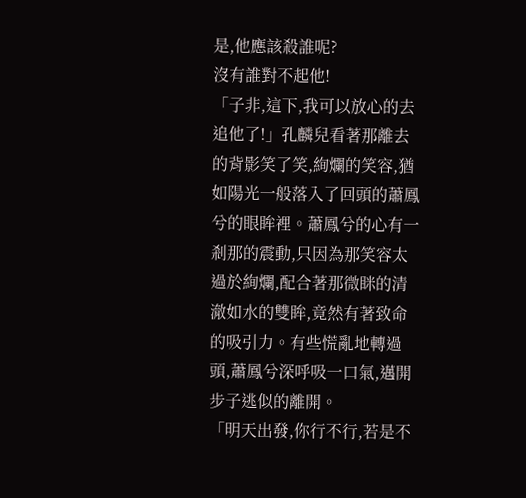是,他應該殺誰呢?
沒有誰對不起他!
「子非,這下,我可以放心的去追他了!」孔麟兒看著那離去的背影笑了笑,絢爛的笑容,猶如陽光一般落入了回頭的蕭鳳兮的眼眸裡。蕭鳳兮的心有一剎那的震動,只因為那笑容太過於絢爛,配合著那微眯的清澈如水的雙眸,竟然有著致命的吸引力。有些慌亂地轉過頭,蕭鳳兮深呼吸一口氣,邁開步子逃似的離開。
「明天出發,你行不行,若是不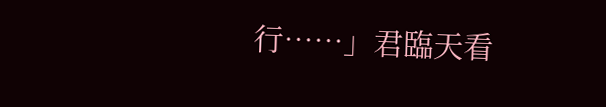行……」君臨天看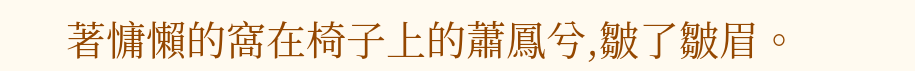著慵懶的窩在椅子上的蕭鳳兮,皺了皺眉。